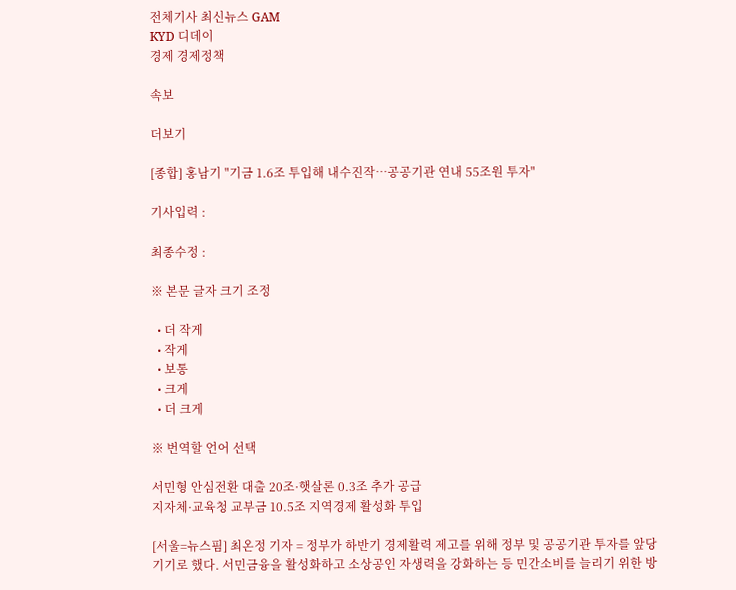전체기사 최신뉴스 GAM
KYD 디데이
경제 경제정책

속보

더보기

[종합] 홍남기 "기금 1.6조 투입해 내수진작…공공기관 연내 55조원 투자"

기사입력 :

최종수정 :

※ 본문 글자 크기 조정

  • 더 작게
  • 작게
  • 보통
  • 크게
  • 더 크게

※ 번역할 언어 선택

서민형 안심전환 대출 20조·햇살론 0.3조 추가 공급
지자체·교육청 교부금 10.5조 지역경제 활성화 투입

[서울=뉴스핌] 최온정 기자 = 정부가 하반기 경제활력 제고를 위해 정부 및 공공기관 투자를 앞당기기로 했다. 서민금융을 활성화하고 소상공인 자생력을 강화하는 등 민간소비를 늘리기 위한 방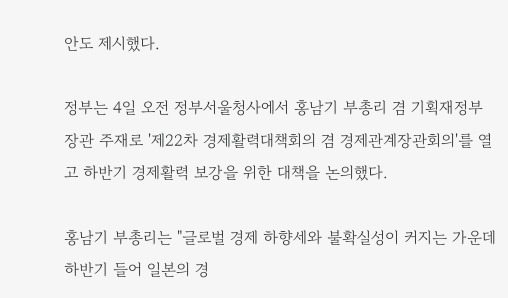안도 제시했다.

정부는 4일 오전 정부서울청사에서 홍남기 부총리 겸 기획재정부 장관 주재로 '제22차 경제활력대책회의 겸 경제관계장관회의'를 열고 하반기 경제활력 보강을 위한 대책을 논의했다.

홍남기 부총리는 "글로벌 경제 하향세와 불확실성이 커지는 가운데 하반기 들어 일본의 경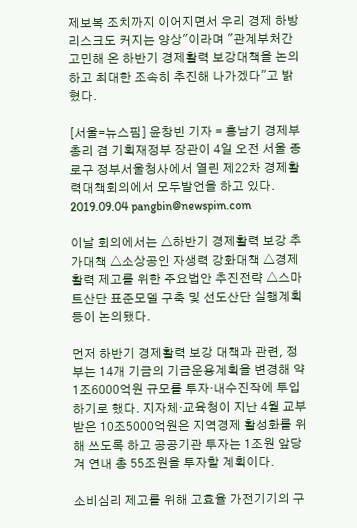제보복 조치까지 이어지면서 우리 경제 하방리스크도 커지는 양상"이라며 "관계부처간 고민해 온 하반기 경제활력 보강대책을 논의하고 최대한 조속히 추진해 나가겠다"고 밝혔다.

[서울=뉴스핌] 윤창빈 기자 = 홍남기 경제부총리 겸 기획재정부 장관이 4일 오전 서울 종로구 정부서울청사에서 열린 제22차 경제활력대책회의에서 모두발언을 하고 있다. 2019.09.04 pangbin@newspim.com

이날 회의에서는 △하반기 경제활력 보강 추가대책 △소상공인 자생력 강화대책 △경제활력 제고를 위한 주요법안 추진전략 △스마트산단 표준모델 구축 및 선도산단 실행계획 등이 논의됐다.

먼저 하반기 경제활력 보강 대책과 관련, 정부는 14개 기금의 기금운용계획을 변경해 약 1조6000억원 규모를 투자·내수진작에 투입하기로 했다. 지자체·교육청이 지난 4월 교부받은 10조5000억원은 지역경제 활성화를 위해 쓰도록 하고 공공기관 투자는 1조원 앞당겨 연내 총 55조원을 투자할 계획이다.

소비심리 제고를 위해 고효율 가전기기의 구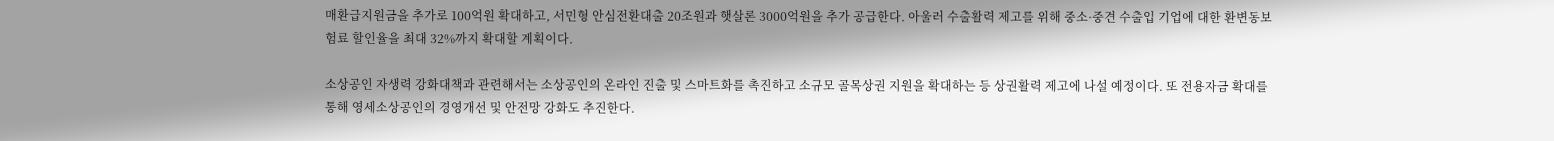매환급지원금을 추가로 100억원 확대하고, 서민형 안심전환대출 20조원과 햇살론 3000억원을 추가 공급한다. 아울러 수출활력 제고를 위해 중소·중견 수출입 기업에 대한 환변동보험료 할인율을 최대 32%까지 확대할 계획이다.

소상공인 자생력 강화대책과 관련해서는 소상공인의 온라인 진출 및 스마트화를 촉진하고 소규모 골목상권 지원을 확대하는 등 상권활력 제고에 나설 예정이다. 또 전용자금 확대를 통해 영세소상공인의 경영개선 및 안전망 강화도 추진한다.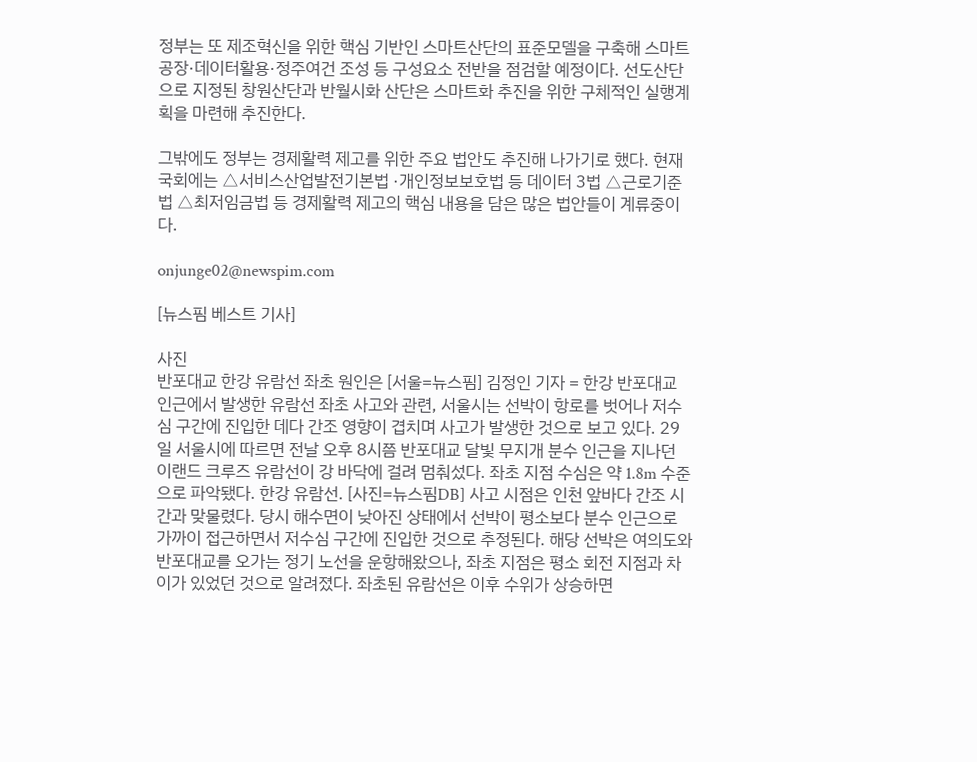정부는 또 제조혁신을 위한 핵심 기반인 스마트산단의 표준모델을 구축해 스마트공장·데이터활용·정주여건 조성 등 구성요소 전반을 점검할 예정이다. 선도산단으로 지정된 창원산단과 반월시화 산단은 스마트화 추진을 위한 구체적인 실행계획을 마련해 추진한다.

그밖에도 정부는 경제활력 제고를 위한 주요 법안도 추진해 나가기로 했다. 현재 국회에는 △서비스산업발전기본법 ·개인정보보호법 등 데이터 3법 △근로기준법 △최저임금법 등 경제활력 제고의 핵심 내용을 담은 많은 법안들이 계류중이다.

onjunge02@newspim.com

[뉴스핌 베스트 기사]

사진
반포대교 한강 유람선 좌초 원인은 [서울=뉴스핌] 김정인 기자 = 한강 반포대교 인근에서 발생한 유람선 좌초 사고와 관련, 서울시는 선박이 항로를 벗어나 저수심 구간에 진입한 데다 간조 영향이 겹치며 사고가 발생한 것으로 보고 있다. 29일 서울시에 따르면 전날 오후 8시쯤 반포대교 달빛 무지개 분수 인근을 지나던 이랜드 크루즈 유람선이 강 바닥에 걸려 멈춰섰다. 좌초 지점 수심은 약 1.8m 수준으로 파악됐다. 한강 유람선. [사진=뉴스핌DB] 사고 시점은 인천 앞바다 간조 시간과 맞물렸다. 당시 해수면이 낮아진 상태에서 선박이 평소보다 분수 인근으로 가까이 접근하면서 저수심 구간에 진입한 것으로 추정된다. 해당 선박은 여의도와 반포대교를 오가는 정기 노선을 운항해왔으나, 좌초 지점은 평소 회전 지점과 차이가 있었던 것으로 알려졌다. 좌초된 유람선은 이후 수위가 상승하면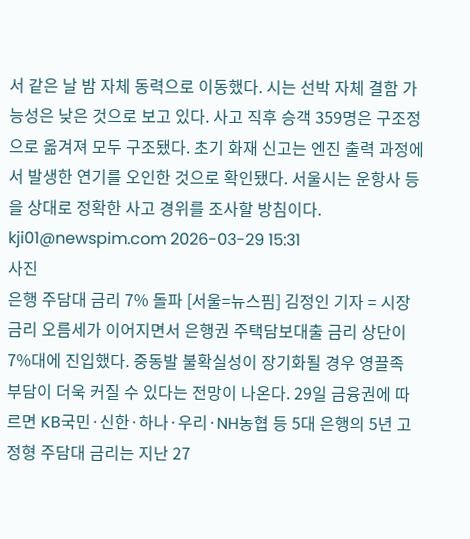서 같은 날 밤 자체 동력으로 이동했다. 시는 선박 자체 결함 가능성은 낮은 것으로 보고 있다. 사고 직후 승객 359명은 구조정으로 옮겨져 모두 구조됐다. 초기 화재 신고는 엔진 출력 과정에서 발생한 연기를 오인한 것으로 확인됐다. 서울시는 운항사 등을 상대로 정확한 사고 경위를 조사할 방침이다. kji01@newspim.com 2026-03-29 15:31
사진
은행 주담대 금리 7% 돌파 [서울=뉴스핌] 김정인 기자 = 시장금리 오름세가 이어지면서 은행권 주택담보대출 금리 상단이 7%대에 진입했다. 중동발 불확실성이 장기화될 경우 영끌족 부담이 더욱 커질 수 있다는 전망이 나온다. 29일 금융권에 따르면 KB국민·신한·하나·우리·NH농협 등 5대 은행의 5년 고정형 주담대 금리는 지난 27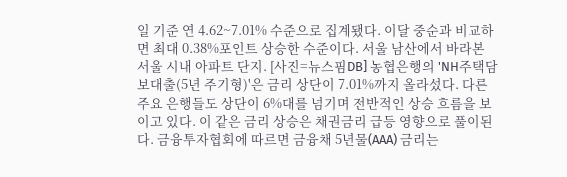일 기준 연 4.62~7.01% 수준으로 집계됐다. 이달 중순과 비교하면 최대 0.38%포인트 상승한 수준이다. 서울 남산에서 바라본 서울 시내 아파트 단지. [사진=뉴스핌DB] 농협은행의 'NH주택담보대출(5년 주기형)'은 금리 상단이 7.01%까지 올라섰다. 다른 주요 은행들도 상단이 6%대를 넘기며 전반적인 상승 흐름을 보이고 있다. 이 같은 금리 상승은 채권금리 급등 영향으로 풀이된다. 금융투자협회에 따르면 금융채 5년물(AAA) 금리는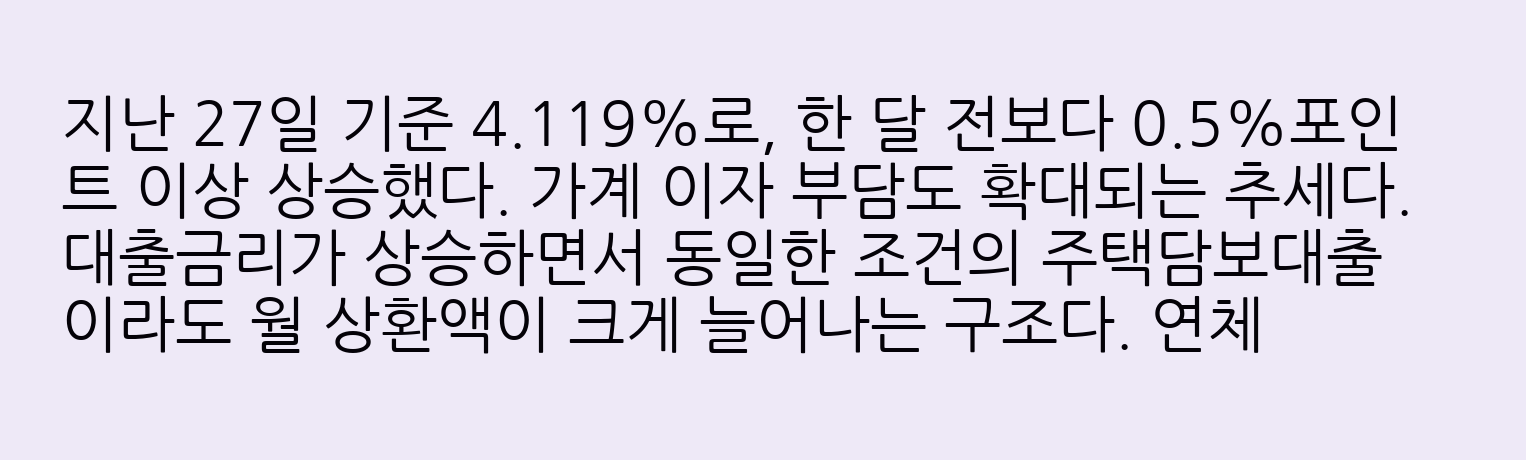지난 27일 기준 4.119%로, 한 달 전보다 0.5%포인트 이상 상승했다. 가계 이자 부담도 확대되는 추세다. 대출금리가 상승하면서 동일한 조건의 주택담보대출이라도 월 상환액이 크게 늘어나는 구조다. 연체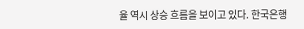율 역시 상승 흐름을 보이고 있다. 한국은행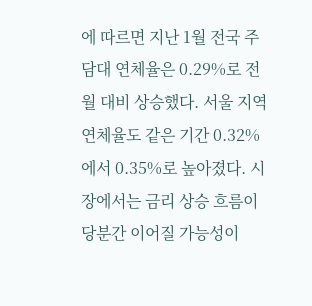에 따르면 지난 1월 전국 주담대 연체율은 0.29%로 전월 대비 상승했다. 서울 지역 연체율도 같은 기간 0.32%에서 0.35%로 높아졌다. 시장에서는 금리 상승 흐름이 당분간 이어질 가능성이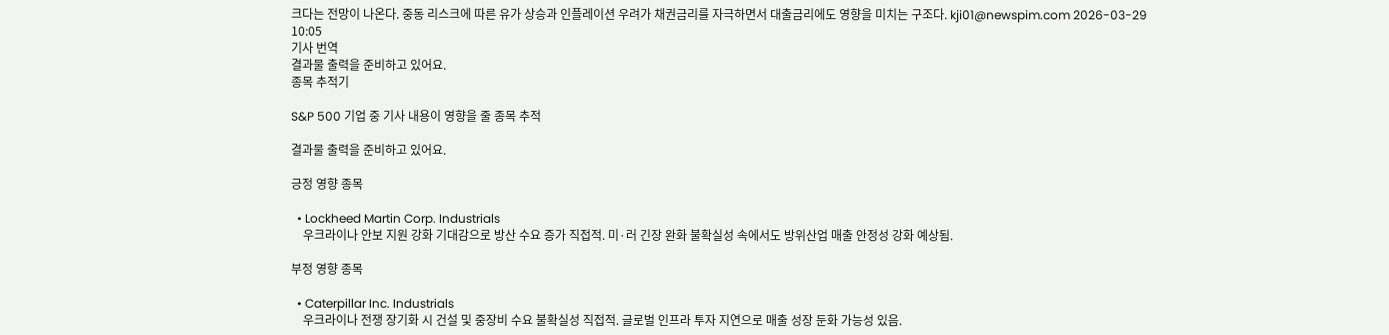크다는 전망이 나온다. 중동 리스크에 따른 유가 상승과 인플레이션 우려가 채권금리를 자극하면서 대출금리에도 영향을 미치는 구조다. kji01@newspim.com 2026-03-29 10:05
기사 번역
결과물 출력을 준비하고 있어요.
종목 추적기

S&P 500 기업 중 기사 내용이 영향을 줄 종목 추적

결과물 출력을 준비하고 있어요.

긍정 영향 종목

  • Lockheed Martin Corp. Industrials
    우크라이나 안보 지원 강화 기대감으로 방산 수요 증가 직접적. 미·러 긴장 완화 불확실성 속에서도 방위산업 매출 안정성 강화 예상됨.

부정 영향 종목

  • Caterpillar Inc. Industrials
    우크라이나 전쟁 장기화 시 건설 및 중장비 수요 불확실성 직접적. 글로벌 인프라 투자 지연으로 매출 성장 둔화 가능성 있음.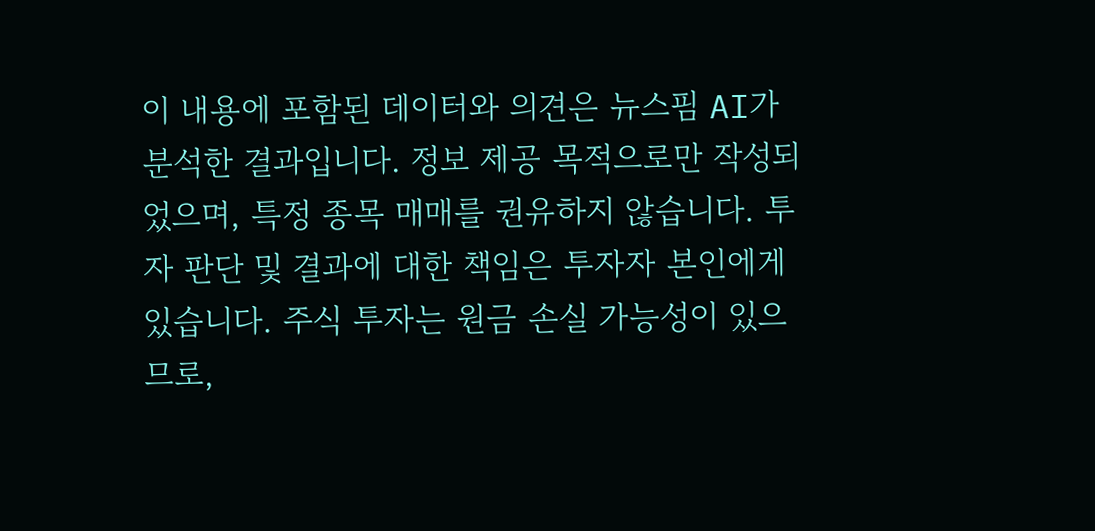이 내용에 포함된 데이터와 의견은 뉴스핌 AI가 분석한 결과입니다. 정보 제공 목적으로만 작성되었으며, 특정 종목 매매를 권유하지 않습니다. 투자 판단 및 결과에 대한 책임은 투자자 본인에게 있습니다. 주식 투자는 원금 손실 가능성이 있으므로,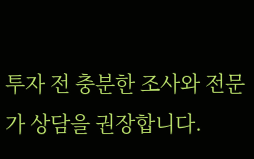투자 전 충분한 조사와 전문가 상담을 권장합니다.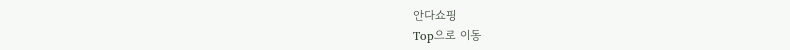안다쇼핑
Top으로 이동